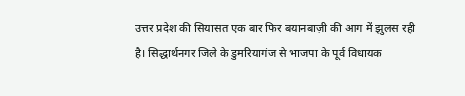उत्तर प्रदेश की सियासत एक बार फिर बयानबाज़ी की आग में झुलस रही है। सिद्धार्थनगर जिले के डुमरियागंज से भाजपा के पूर्व विधायक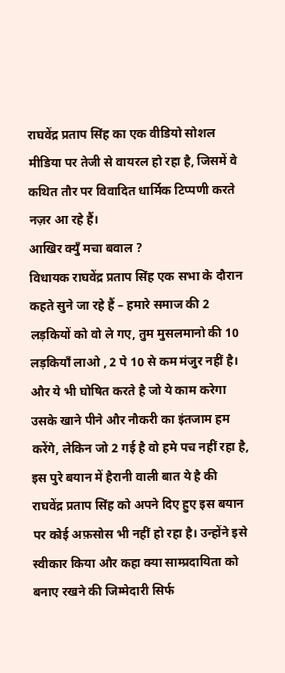राघवेंद्र प्रताप सिंह का एक वीडियो सोशल मीडिया पर तेजी से वायरल हो रहा है, जिसमें वे कथित तौर पर विवादित धार्मिक टिप्पणी करते नज़र आ रहे हैं।
आखिर क्युँ मचा बवाल ?
विधायक राघवेंद्र प्रताप सिंह एक सभा के दौरान कहते सुने जा रहे हैं – हमारे समाज की 2 लड़कियों को वो ले गए, तुम मुसलमानो की 10 लड़कियाँ लाओ , 2 पे 10 से कम मंजुर नहीं है। और ये भी घोषित करते है जो ये काम करेगा उसके खाने पीने और नौकरी का इंतजाम हम करेंगे, लेकिन जो 2 गई है वो हमे पच नहीं रहा है, इस पुरे बयान में हैरानी वाली बात ये है की राघवेंद्र प्रताप सिंह को अपने दिए हुए इस बयान पर कोई अफ़सोस भी नहीं हो रहा है। उन्होंने इसे स्वीकार किया और कहा क्या साम्प्रदायिता को बनाए रखने की जिम्मेदारी सिर्फ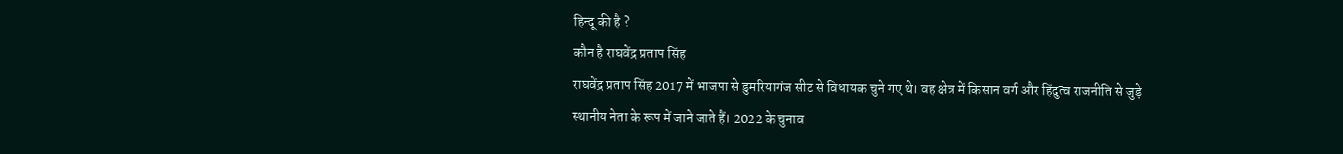हिन्दू की है ?
कौन है राघवेंद्र प्रताप सिंह
राघवेंद्र प्रताप सिंह 2017 में भाजपा से डुमरियागंज सीट से विधायक चुने गए थे। वह क्षेत्र में किसान वर्ग और हिंदुत्व राजनीति से जुड़े स्थानीय नेता के रूप में जाने जाते हैं। 2022 के चुनाव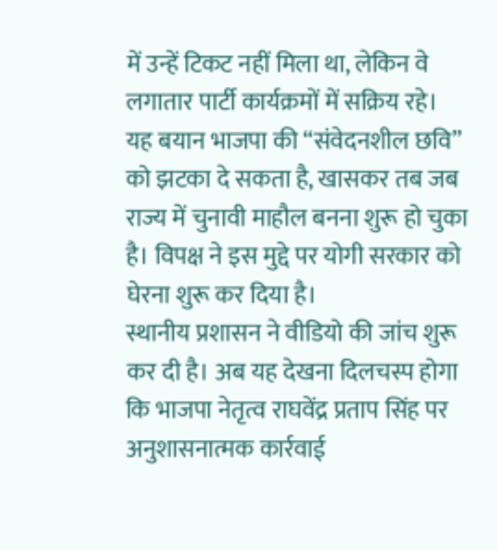में उन्हें टिकट नहीं मिला था, लेकिन वे लगातार पार्टी कार्यक्रमों में सक्रिय रहे।
यह बयान भाजपा की “संवेदनशील छवि” को झटका दे सकता है, खासकर तब जब राज्य में चुनावी माहौल बनना शुरू हो चुका है। विपक्ष ने इस मुद्दे पर योगी सरकार को घेरना शुरू कर दिया है।
स्थानीय प्रशासन ने वीडियो की जांच शुरू कर दी है। अब यह देखना दिलचस्प होगा कि भाजपा नेतृत्व राघवेंद्र प्रताप सिंह पर अनुशासनात्मक कार्रवाई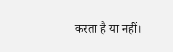करता है या नहीं।